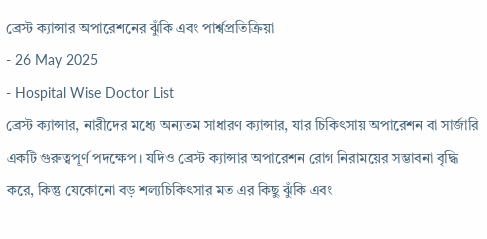ব্রেস্ট ক্যান্সার অপারেশনের ঝুঁকি এবং পার্শ্বপ্রতিক্রিয়া
- 26 May 2025
- Hospital Wise Doctor List
ব্রেস্ট ক্যান্সার, নারীদের মধ্যে অন্যতম সাধারণ ক্যান্সার, যার চিকিৎসায় অপারেশন বা সার্জারি একটি গুরুত্বপূর্ণ পদক্ষেপ। যদিও ব্রেস্ট ক্যান্সার অপারেশন রোগ নিরাময়ের সম্ভাবনা বৃদ্ধি করে, কিন্তু যেকোনো বড় শল্যচিকিৎসার মত এর কিছু ঝুঁকি এবং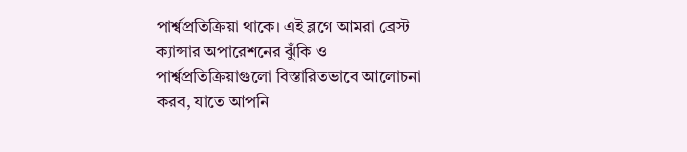পার্শ্বপ্রতিক্রিয়া থাকে। এই ব্লগে আমরা ব্রেস্ট ক্যান্সার অপারেশনের ঝুঁকি ও পার্শ্বপ্রতিক্রিয়াগুলো বিস্তারিতভাবে আলোচনা করব, যাতে আপনি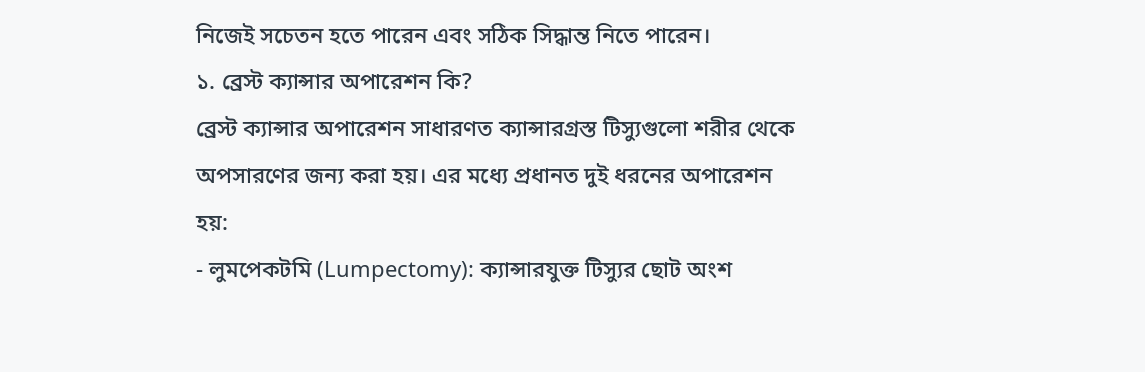নিজেই সচেতন হতে পারেন এবং সঠিক সিদ্ধান্ত নিতে পারেন।
১. ব্রেস্ট ক্যান্সার অপারেশন কি?
ব্রেস্ট ক্যান্সার অপারেশন সাধারণত ক্যান্সারগ্রস্ত টিস্যুগুলো শরীর থেকে অপসারণের জন্য করা হয়। এর মধ্যে প্রধানত দুই ধরনের অপারেশন হয়:
- লুমপেকটমি (Lumpectomy): ক্যান্সারযুক্ত টিস্যুর ছোট অংশ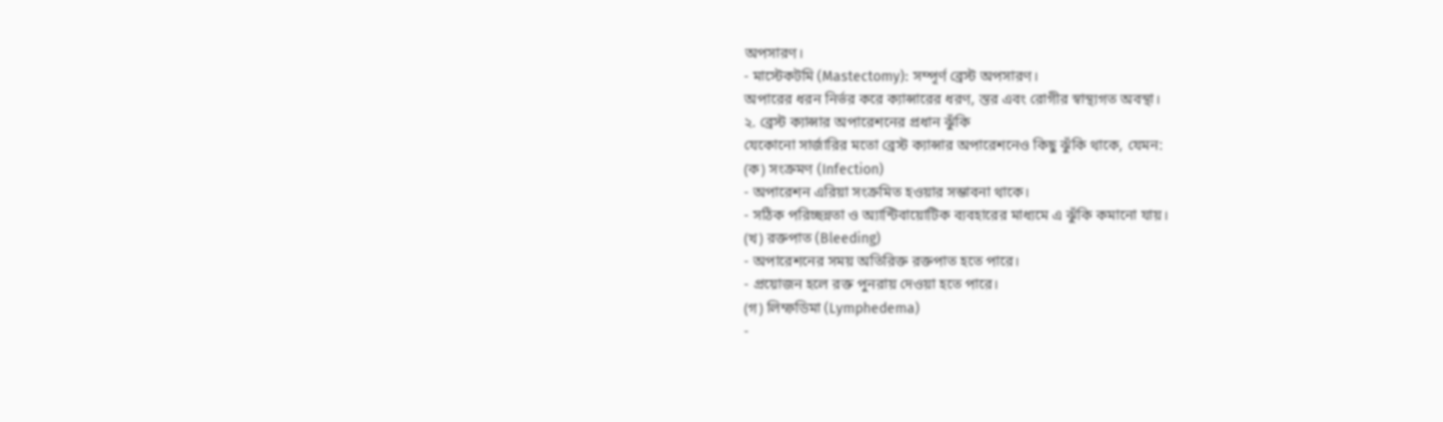অপসারণ।
- মাস্টেকটমি (Mastectomy): সম্পূর্ণ ব্রেস্ট অপসারণ।
অপারের ধরন নির্ভর করে ক্যান্সারের ধরণ, স্তর এবং রোগীর স্বাস্থ্যগত অবস্থা।
২. ব্রেস্ট ক্যান্সার অপারেশনের প্রধান ঝুঁকি
যেকোনো সার্জারির মতো ব্রেস্ট ক্যান্সার অপারেশনেও কিছু ঝুঁকি থাকে, যেমন:
(ক) সংক্রমণ (Infection)
- অপারেশন এরিয়া সংক্রমিত হওয়ার সম্ভাবনা থাকে।
- সঠিক পরিচ্ছন্নতা ও অ্যান্টিবায়োটিক ব্যবহারের মাধ্যমে এ ঝুঁকি কমানো যায়।
(খ) রক্তপাত (Bleeding)
- অপারেশনের সময় অতিরিক্ত রক্তপাত হতে পারে।
- প্রয়োজন হলে রক্ত পুনরায় দেওয়া হতে পারে।
(গ) লিম্ফডিমা (Lymphedema)
-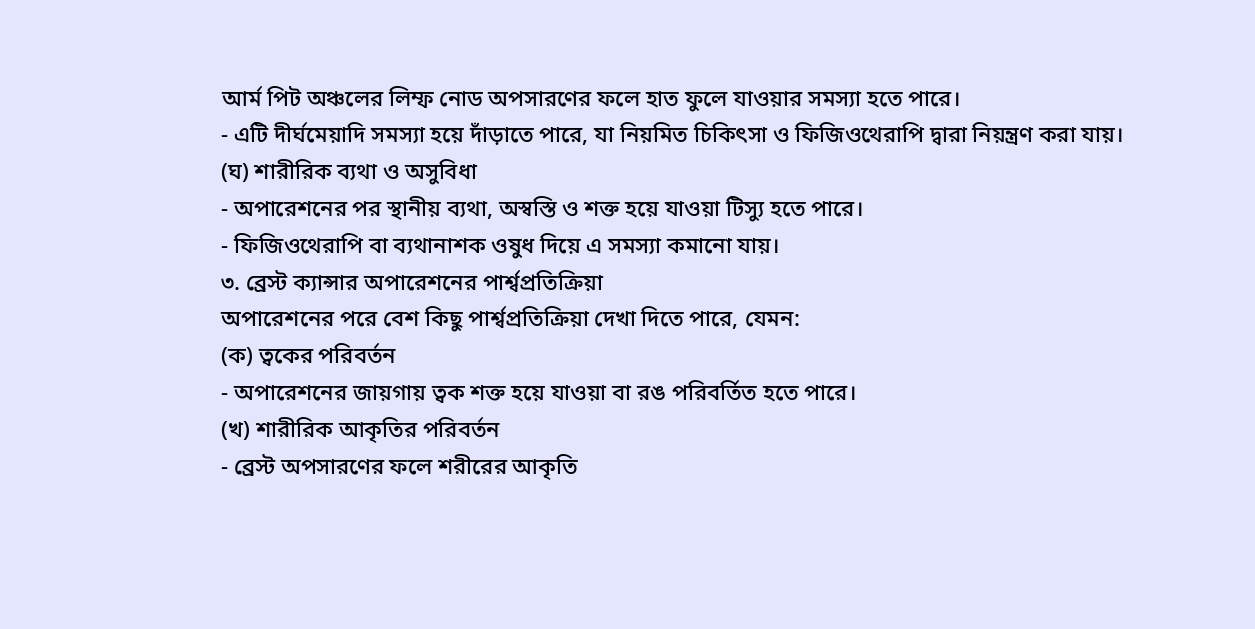আর্ম পিট অঞ্চলের লিম্ফ নোড অপসারণের ফলে হাত ফুলে যাওয়ার সমস্যা হতে পারে।
- এটি দীর্ঘমেয়াদি সমস্যা হয়ে দাঁড়াতে পারে, যা নিয়মিত চিকিৎসা ও ফিজিওথেরাপি দ্বারা নিয়ন্ত্রণ করা যায়।
(ঘ) শারীরিক ব্যথা ও অসুবিধা
- অপারেশনের পর স্থানীয় ব্যথা, অস্বস্তি ও শক্ত হয়ে যাওয়া টিস্যু হতে পারে।
- ফিজিওথেরাপি বা ব্যথানাশক ওষুধ দিয়ে এ সমস্যা কমানো যায়।
৩. ব্রেস্ট ক্যান্সার অপারেশনের পার্শ্বপ্রতিক্রিয়া
অপারেশনের পরে বেশ কিছু পার্শ্বপ্রতিক্রিয়া দেখা দিতে পারে, যেমন:
(ক) ত্বকের পরিবর্তন
- অপারেশনের জায়গায় ত্বক শক্ত হয়ে যাওয়া বা রঙ পরিবর্তিত হতে পারে।
(খ) শারীরিক আকৃতির পরিবর্তন
- ব্রেস্ট অপসারণের ফলে শরীরের আকৃতি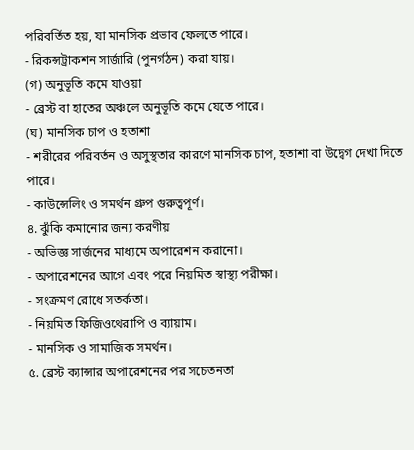পরিবর্তিত হয়, যা মানসিক প্রভাব ফেলতে পারে।
- রিকন্সট্রাকশন সার্জারি (পুনর্গঠন) করা যায়।
(গ) অনুভূতি কমে যাওয়া
- ব্রেস্ট বা হাতের অঞ্চলে অনুভূতি কমে যেতে পারে।
(ঘ) মানসিক চাপ ও হতাশা
- শরীরের পরিবর্তন ও অসুস্থতার কারণে মানসিক চাপ, হতাশা বা উদ্বেগ দেখা দিতে পারে।
- কাউন্সেলিং ও সমর্থন গ্রুপ গুরুত্বপূর্ণ।
৪. ঝুঁকি কমানোর জন্য করণীয়
- অভিজ্ঞ সার্জনের মাধ্যমে অপারেশন করানো।
- অপারেশনের আগে এবং পরে নিয়মিত স্বাস্থ্য পরীক্ষা।
- সংক্রমণ রোধে সতর্কতা।
- নিয়মিত ফিজিওথেরাপি ও ব্যায়াম।
- মানসিক ও সামাজিক সমর্থন।
৫. ব্রেস্ট ক্যান্সার অপারেশনের পর সচেতনতা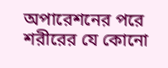অপারেশনের পরে শরীরের যে কোনো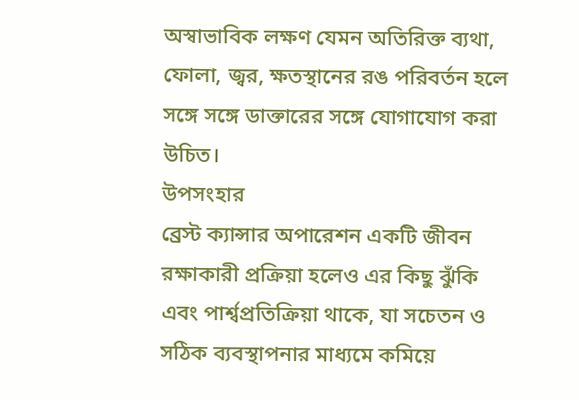অস্বাভাবিক লক্ষণ যেমন অতিরিক্ত ব্যথা, ফোলা, জ্বর, ক্ষতস্থানের রঙ পরিবর্তন হলে সঙ্গে সঙ্গে ডাক্তারের সঙ্গে যোগাযোগ করা উচিত।
উপসংহার
ব্রেস্ট ক্যান্সার অপারেশন একটি জীবন রক্ষাকারী প্রক্রিয়া হলেও এর কিছু ঝুঁকি এবং পার্শ্বপ্রতিক্রিয়া থাকে, যা সচেতন ও সঠিক ব্যবস্থাপনার মাধ্যমে কমিয়ে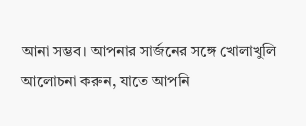আনা সম্ভব। আপনার সার্জনের সঙ্গে খোলাখুলি আলোচনা করুন, যাতে আপনি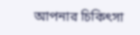আপনার চিকিৎসা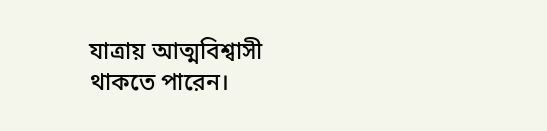যাত্রায় আত্মবিশ্বাসী থাকতে পারেন।